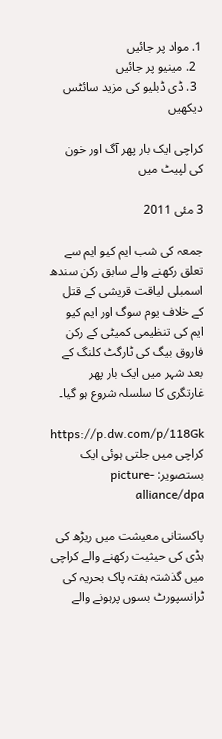1. مواد پر جائیں
  2. مینیو پر جائیں
  3. ڈی ڈبلیو کی مزید سائٹس دیکھیں

کراچی ایک بار پھر آگ اور خون کی لپیٹ میں

3 مئی 2011

جمعہ کی شب ایم کیو ایم سے تعلق رکھنے والے سابق رکن سندھ اسمبلی لیاقت قریشی کے قتل کے خلاف یوم سوگ اور ایم کیو ایم کی تنظیمی کمیٹی کے رکن فاروق بیگ کی ٹارگٹ کلنگ کے بعد شہر میں ایک بار پھر غارتگری کا سلسلہ شروع ہو گیا۔

https://p.dw.com/p/118Gk
کراچی میں جلتی ہوئی ایک بستصویر: picture-alliance/dpa

پاکستانی معیشت میں ریڑھ کی ہڈی کی حیثیت رکھنے والے کراچی میں گذشتہ ہفتہ پاک بحریہ کی ٹرانسپورٹ بسوں پرہونے والے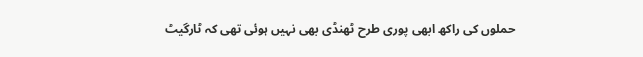حملوں کی راکھ ابھی پوری طرح ٹھنڈی بھی نہیں ہوئی تھی کہ ٹارگیٹ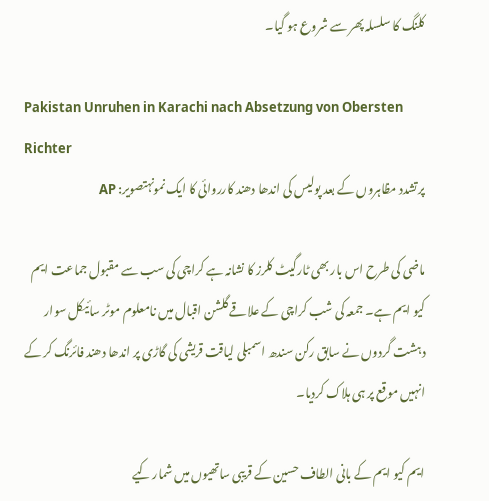کلنگ کا سلسلہ پھر سے شروع ہو گیا۔

Pakistan Unruhen in Karachi nach Absetzung von Obersten Richter
پرتشدد مظاہروں کے بعد پولیس کی اندھا دھند کارروائی کا ایک نمونہتصویر: AP

ماضی کی طرح اس بار بھی ٹارگیٹ کلرز کا نشانہ ہے کراچی کی سب سے مقبول جماعت ایم کیو ایم ہے۔ جمعہ کی شب کراچی کے علاقے گلشن اقبال میں نامعلوم موٹر سائیکل سوار دہشت گردوں نے سابق رکن سندھ اسمبلی لیاقت قریشی کی گاڑی پر اندھا دھند فائرنگ کر کے انہیں موقع پر ہی ہلاک کردیا۔

ایم کیو ایم کے بانی الطاف حسین کے قریبی ساتھیوں میں شمار کیے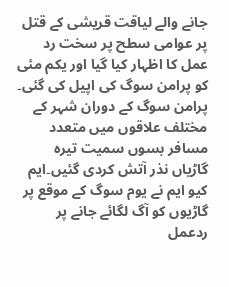جانے والے لیاقت قریشی کے قتل پر عوامی سطح پر سخت رد عمل کا اظہار کیا گیا اور یکم مئی کو پرامن سوگ کی اپیل کی گئی۔ پرامن سوگ کے دوران شہر کے مختلف علاقوں میں متعدد مسافر بسوں سمیت تیرہ گاڑیاں نذر آتش کردی گئیں۔ایم کیو ایم نے یوم سوگ کے موقع پر گاڑیوں کو آگ لگائے جانے پر ردعمل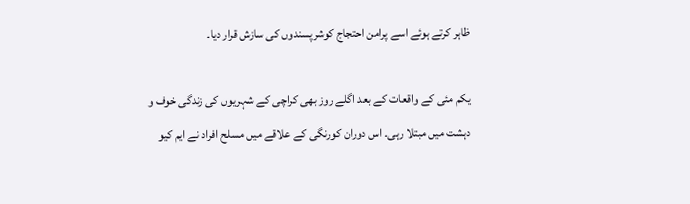ظاہر کرتے ہوئے اسے پرامن احتجاج کوشرپسندوں کی سازش قرار دیا۔

یکم مئی کے واقعات کے بعد اگلے روز بھی کراچی کے شہریوں کی زندگی خوف و دہشت میں مبتلا رہی۔ اس دوران کورنگی کے علاقے میں مسلح افراد نے ایم کیو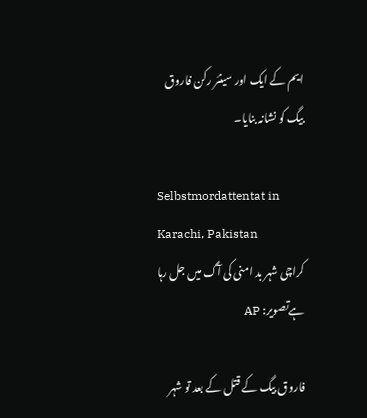ایم کے ایک اور سینئر رکن فاروق بیگ کو نشانہ بنایا۔

Selbstmordattentat in Karachi, Pakistan
کراچی شہر بد امنی کی آگ میں جل رہا ہےتصویر: AP

فاروق بیگ کے قتل کے بعد تو شہر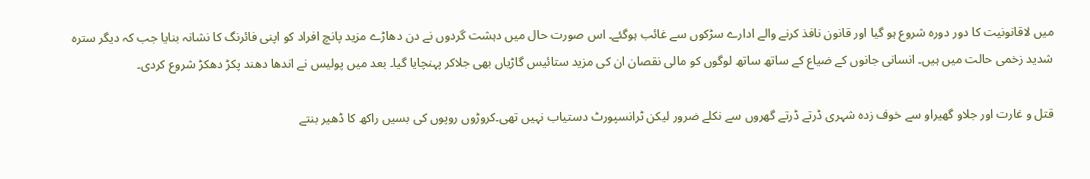میں لاقانونیت کا دور دورہ شروع ہو گیا اور قانون نافذ کرنے والے ادارے سڑکوں سے غائب ہوگئے۔ اس صورت حال میں دہشت گردوں نے دن دھاڑے مزید پانچ افراد کو اپنی فائرنگ کا نشانہ بنایا جب کہ دیگر سترہ شدید زخمی حالت میں ہیں۔ انسانی جانوں کے ضیاع کے ساتھ ساتھ لوگوں کو مالی نقصان ان کی مزید ستائیس گاڑیاں بھی جلاکر پہنچایا گیا۔ بعد میں پولیس نے اندھا دھند پکڑ دھکڑ شروع کردی۔

قتل و غارت اور جلاو گھیراو سے خوف زدہ شہری ڈرتے ڈرتے گھروں سے نکلے ضرور لیکن ٹرانسپورٹ دستیاب نہیں تھی۔کروڑوں روپوں کی بسیں راکھ کا ڈھیر بنتے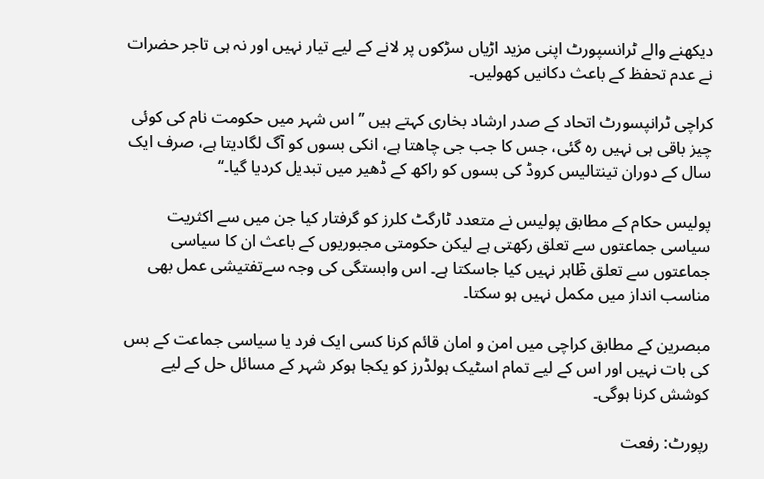دیکھنے والے ٹرانسپورٹ اپنی مزید اڑیاں سڑکوں پر لانے کے لیے تیار نہیں اور نہ ہی تاجر حضرات نے عدم تحفظ کے باعث دکانیں کھولیں۔

کراچی ٹرانپسورٹ اتحاد کے صدر ارشاد بخاری کہتے ہیں ’’ اس شہر میں حکومت نام کی کوئی چیز باقی ہی نہیں رہ گئی، جس کا جب جی چاھتا ہے، انکی بسوں کو آگ لگادیتا ہے، صرف ایک سال کے دوران تینتالیس کروڈ کی بسوں کو راکھ کے ڈھیر میں تبدیل کردیا گیا۔‘‘

پولیس حکام کے مطابق پولیس نے متعدد ٹارگٹ کلرز کو گرفتار کیا جن میں سے اکثریت سیاسی جماعتوں سے تعلق رکھتی ہے لیکن حکومتی مجبوریوں کے باعث ان کا سیاسی جماعتوں سے تعلق ظٓاہر نہیں کیا جاسکتا ہے۔ اس وابستگی کی وجہ سےتفتیشی عمل بھی مناسب انداز میں مکمل نہیں ہو سکتا۔

مبصرین کے مطابق کراچی میں امن و امان قائم کرنا کسی ایک فرد یا سیاسی جماعت کے بس کی بات نہیں اور اس کے لیے تمام اسٹیک ہولڈرز کو یکجا ہوکر شہر کے مسائل حل کے لیے کوشش کرنا ہوگی۔

رپورٹ: رفعت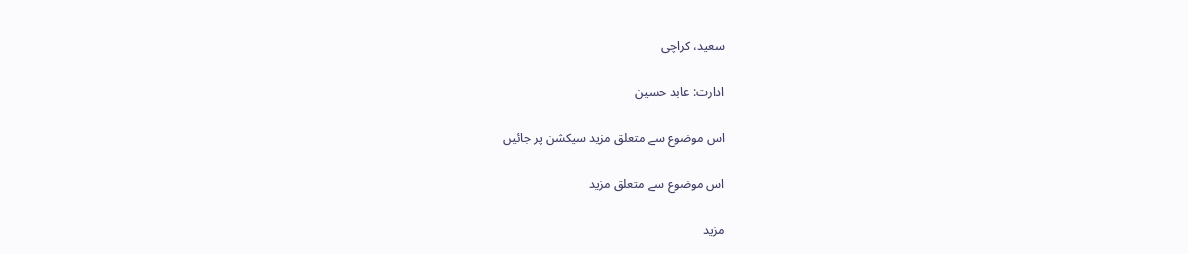سعید، کراچی

ادارت: عابد حسین

اس موضوع سے متعلق مزید سیکشن پر جائیں

اس موضوع سے متعلق مزید

مزید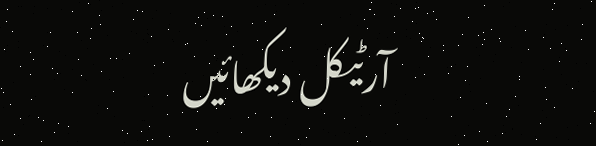آرٹیکل دیکھائیں